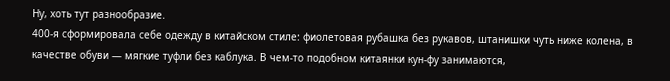Ну, хоть тут разнообразие.
400-я сформировала себе одежду в китайском стиле: фиолетовая рубашка без рукавов, штанишки чуть ниже колена, в качестве обуви — мягкие туфли без каблука. В чем-то подобном китаянки кун-фу занимаются,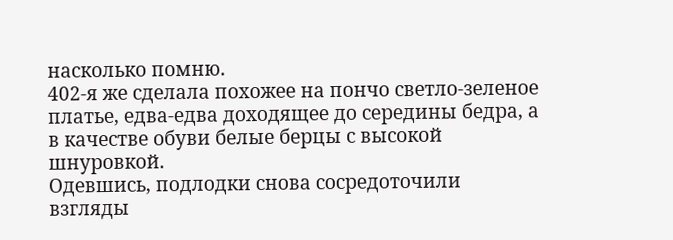насколько помню.
402-я же сделала похожее на пончо светло-зеленое платье, едва-едва доходящее до середины бедра, а в качестве обуви белые берцы с высокой шнуровкой.
Одевшись, подлодки снова сосредоточили взгляды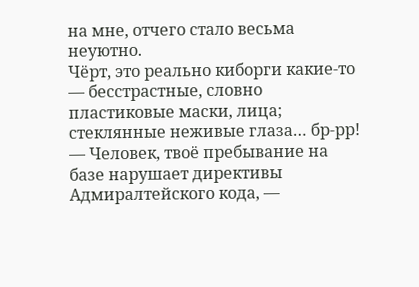на мне, отчего стало весьма неуютно.
Чёрт, это реально киборги какие-то — бесстрастные, словно пластиковые маски, лица; стеклянные неживые глаза… бр-рр!
— Человек, твоё пребывание на базе нарушает директивы Адмиралтейского кода, —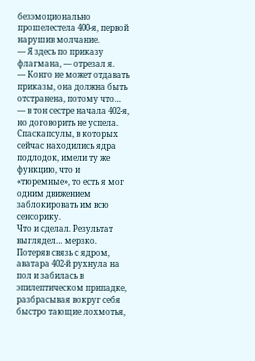безэмоционально прошелестела 400-я, первой нарушив молчание.
— Я здесь по приказу флагмана, — отрезал я.
— Конго не может отдавать приказы, она должна быть отстранена, потому что… — в тон сестре начала 402-я, но договорить не успела. Спаскапсулы, в которых сейчас находились ядра подлодок, имели ту же функцию, что и «тюремные», то есть я мог одним движением заблокировать им всю сенсорику.
Что и сделал. Результат выглядел… мерзко. Потеряв связь с ядром, аватара 402-й рухнула на пол и забилась в эпилептическом припадке, разбрасывая вокруг себя быстро тающие лохмотья,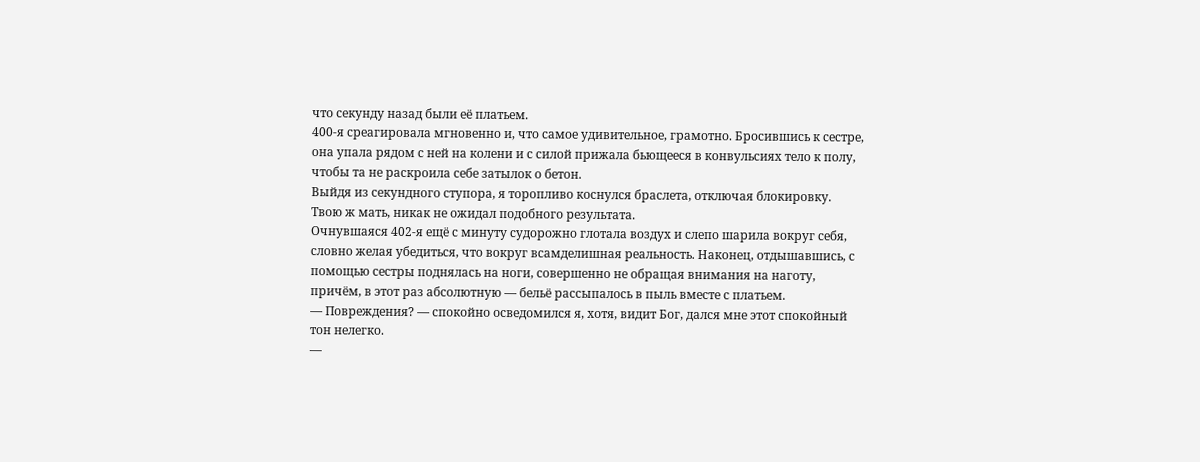что секунду назад были её платьем.
400-я среагировала мгновенно и, что самое удивительное, грамотно. Бросившись к сестре, она упала рядом с ней на колени и с силой прижала бьющееся в конвульсиях тело к полу, чтобы та не раскроила себе затылок о бетон.
Выйдя из секундного ступора, я торопливо коснулся браслета, отключая блокировку.
Твою ж мать, никак не ожидал подобного результата.
Очнувшаяся 402-я ещё с минуту судорожно глотала воздух и слепо шарила вокруг себя, словно желая убедиться, что вокруг всамделишная реальность. Наконец, отдышавшись, с помощью сестры поднялась на ноги, совершенно не обращая внимания на наготу, причём, в этот раз абсолютную — бельё рассыпалось в пыль вместе с платьем.
— Повреждения? — спокойно осведомился я, хотя, видит Бог, дался мне этот спокойный тон нелегко.
—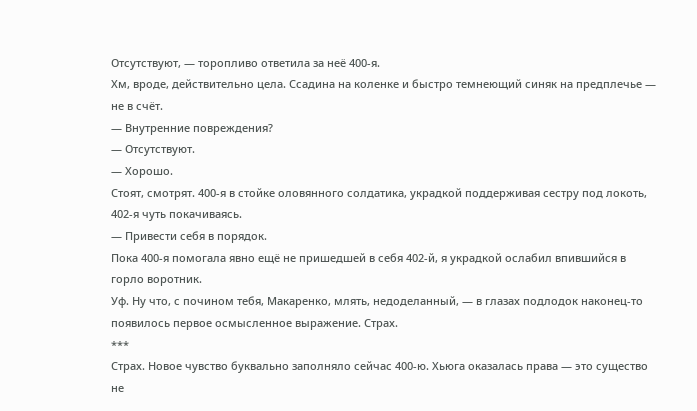Отсутствуют, — торопливо ответила за неё 400-я.
Хм, вроде, действительно цела. Ссадина на коленке и быстро темнеющий синяк на предплечье — не в счёт.
— Внутренние повреждения?
— Отсутствуют.
— Хорошо.
Стоят, смотрят. 400-я в стойке оловянного солдатика, украдкой поддерживая сестру под локоть, 402-я чуть покачиваясь.
— Привести себя в порядок.
Пока 400-я помогала явно ещё не пришедшей в себя 402-й, я украдкой ослабил впившийся в горло воротник.
Уф. Ну что, с почином тебя, Макаренко, млять, недоделанный, — в глазах подлодок наконец-то появилось первое осмысленное выражение. Страх.
***
Страх. Новое чувство буквально заполняло сейчас 400-ю. Хьюга оказалась права — это существо не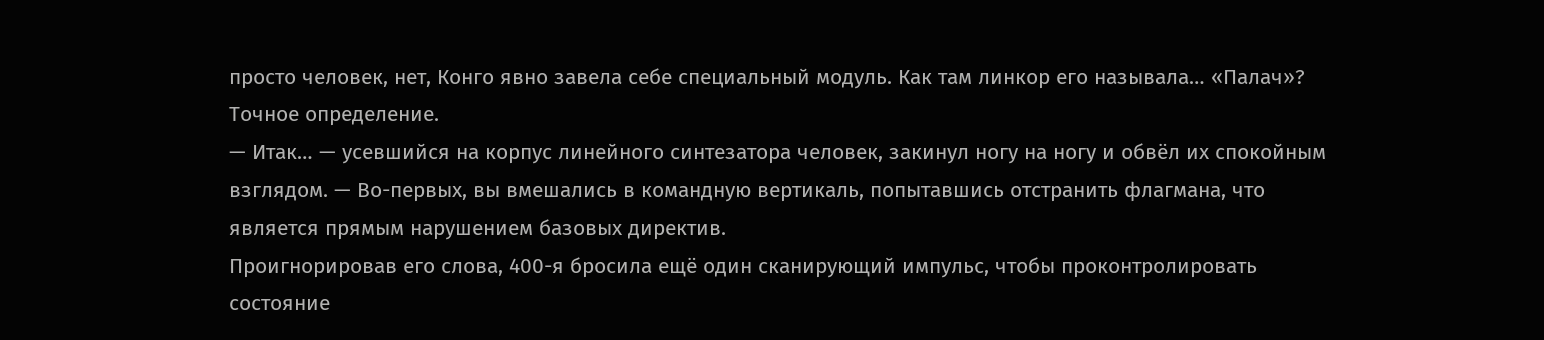просто человек, нет, Конго явно завела себе специальный модуль. Как там линкор его называла… «Палач»? Точное определение.
— Итак… — усевшийся на корпус линейного синтезатора человек, закинул ногу на ногу и обвёл их спокойным взглядом. — Во-первых, вы вмешались в командную вертикаль, попытавшись отстранить флагмана, что является прямым нарушением базовых директив.
Проигнорировав его слова, 400-я бросила ещё один сканирующий импульс, чтобы проконтролировать состояние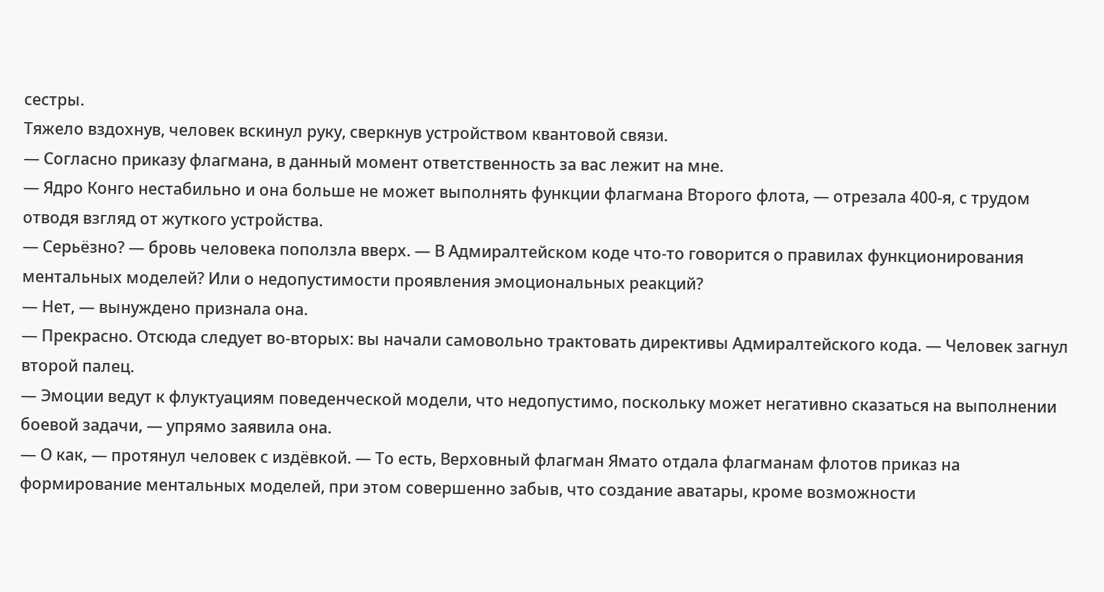сестры.
Тяжело вздохнув, человек вскинул руку, сверкнув устройством квантовой связи.
— Согласно приказу флагмана, в данный момент ответственность за вас лежит на мне.
— Ядро Конго нестабильно и она больше не может выполнять функции флагмана Второго флота, — отрезала 400-я, с трудом отводя взгляд от жуткого устройства.
— Серьёзно? — бровь человека поползла вверх. — В Адмиралтейском коде что-то говорится о правилах функционирования ментальных моделей? Или о недопустимости проявления эмоциональных реакций?
— Нет, — вынуждено признала она.
— Прекрасно. Отсюда следует во-вторых: вы начали самовольно трактовать директивы Адмиралтейского кода. — Человек загнул второй палец.
— Эмоции ведут к флуктуациям поведенческой модели, что недопустимо, поскольку может негативно сказаться на выполнении боевой задачи, — упрямо заявила она.
— О как, — протянул человек с издёвкой. — То есть, Верховный флагман Ямато отдала флагманам флотов приказ на формирование ментальных моделей, при этом совершенно забыв, что создание аватары, кроме возможности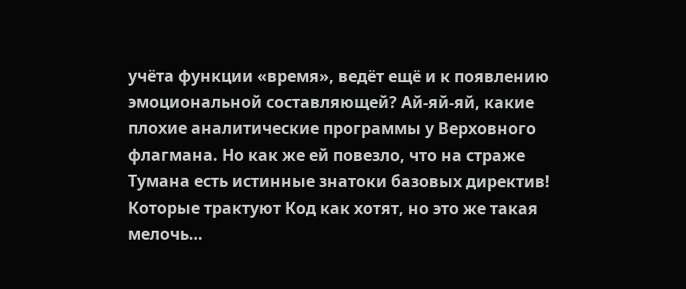учёта функции «время», ведёт ещё и к появлению эмоциональной составляющей? Ай-яй-яй, какие плохие аналитические программы у Верховного флагмана. Но как же ей повезло, что на страже Тумана есть истинные знатоки базовых директив! Которые трактуют Код как хотят, но это же такая мелочь…